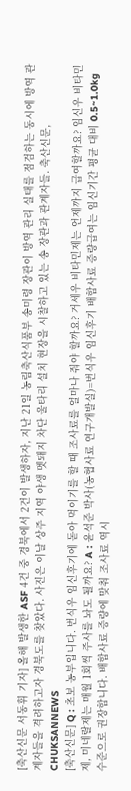[축산신문 서동휘 기자] 올해 발생한 ASF 4건 중 경북에서 2건이 발생하자, 지난 21일 농림축산식품부 송미령 장관이 방역 관리 실태를 점검하는 동시에 방역 관계자들을 격려하고자 경북도를 찾았다. 사진은 이날 상주 지역 야생 멧돼지 차단 울타리 설치 현장을 시찰하고 있는 송 장관과 관계자들. 축산신문, CHUKSANNEWS
[축산신문] Q : 초보 농부입니다. 번식우 임신후기에 돋아 먹이기를 할 때 조사료를 얼마나 줘야 할까요? 거세우 비타민제는 언제까지 급여할까요? 임신우 비타민제, 미네랄제는 매월 1회씩 주사를 놔도 될까요? A : 윤석준 박사(농협사료 연구개발실)=번식우 임신후기 배합사료 증량급여는 임신기간 평균 대비 0.5~1.0kg 수준으로 권장합니다. 배합사료 증량에 맞춰 조사료 역시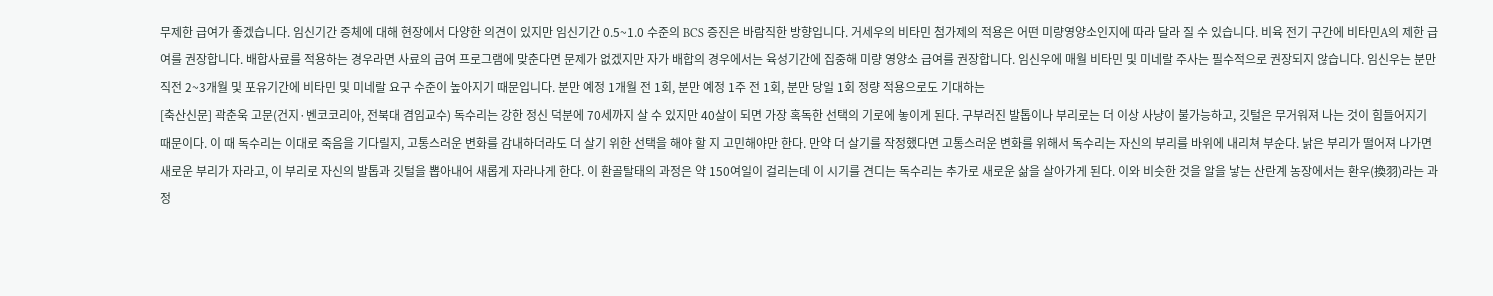무제한 급여가 좋겠습니다. 임신기간 증체에 대해 현장에서 다양한 의견이 있지만 임신기간 0.5~1.0 수준의 BCS 증진은 바람직한 방향입니다. 거세우의 비타민 첨가제의 적용은 어떤 미량영양소인지에 따라 달라 질 수 있습니다. 비육 전기 구간에 비타민A의 제한 급여를 권장합니다. 배합사료를 적용하는 경우라면 사료의 급여 프로그램에 맞춘다면 문제가 없겠지만 자가 배합의 경우에서는 육성기간에 집중해 미량 영양소 급여를 권장합니다. 임신우에 매월 비타민 및 미네랄 주사는 필수적으로 권장되지 않습니다. 임신우는 분만 직전 2~3개월 및 포유기간에 비타민 및 미네랄 요구 수준이 높아지기 때문입니다. 분만 예정 1개월 전 1회, 분만 예정 1주 전 1회, 분만 당일 1회 정량 적용으로도 기대하는
[축산신문] 곽춘욱 고문(건지·벤코코리아, 전북대 겸임교수) 독수리는 강한 정신 덕분에 70세까지 살 수 있지만 40살이 되면 가장 혹독한 선택의 기로에 놓이게 된다. 구부러진 발톱이나 부리로는 더 이상 사냥이 불가능하고, 깃털은 무거워져 나는 것이 힘들어지기 때문이다. 이 때 독수리는 이대로 죽음을 기다릴지, 고통스러운 변화를 감내하더라도 더 살기 위한 선택을 해야 할 지 고민해야만 한다. 만약 더 살기를 작정했다면 고통스러운 변화를 위해서 독수리는 자신의 부리를 바위에 내리쳐 부순다. 낡은 부리가 떨어져 나가면 새로운 부리가 자라고, 이 부리로 자신의 발톱과 깃털을 뽑아내어 새롭게 자라나게 한다. 이 환골탈태의 과정은 약 150여일이 걸리는데 이 시기를 견디는 독수리는 추가로 새로운 삶을 살아가게 된다. 이와 비슷한 것을 알을 낳는 산란계 농장에서는 환우(換羽)라는 과정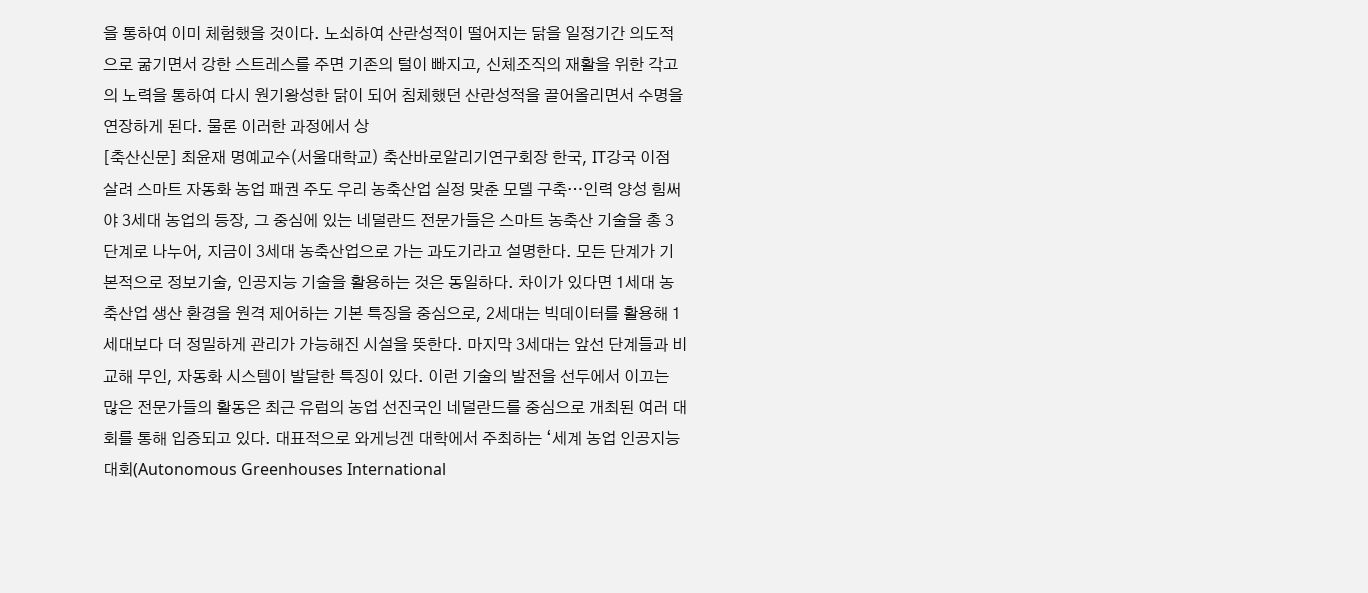을 통하여 이미 체험했을 것이다. 노쇠하여 산란성적이 떨어지는 닭을 일정기간 의도적으로 굶기면서 강한 스트레스를 주면 기존의 털이 빠지고, 신체조직의 재활을 위한 각고의 노력을 통하여 다시 원기왕성한 닭이 되어 침체했던 산란성적을 끌어올리면서 수명을 연장하게 된다. 물론 이러한 과정에서 상
[축산신문] 최윤재 명예교수(서울대학교) 축산바로알리기연구회장 한국, IT강국 이점 살려 스마트 자동화 농업 패권 주도 우리 농축산업 실정 맞춘 모델 구축…인력 양성 힘써야 3세대 농업의 등장, 그 중심에 있는 네덜란드 전문가들은 스마트 농축산 기술을 총 3단계로 나누어, 지금이 3세대 농축산업으로 가는 과도기라고 설명한다. 모든 단계가 기본적으로 정보기술, 인공지능 기술을 활용하는 것은 동일하다. 차이가 있다면 1세대 농축산업 생산 환경을 원격 제어하는 기본 특징을 중심으로, 2세대는 빅데이터를 활용해 1세대보다 더 정밀하게 관리가 가능해진 시설을 뜻한다. 마지막 3세대는 앞선 단계들과 비교해 무인, 자동화 시스템이 발달한 특징이 있다. 이런 기술의 발전을 선두에서 이끄는 많은 전문가들의 활동은 최근 유럽의 농업 선진국인 네덜란드를 중심으로 개최된 여러 대회를 통해 입증되고 있다. 대표적으로 와게닝겐 대학에서 주최하는 ‘세계 농업 인공지능 대회(Autonomous Greenhouses International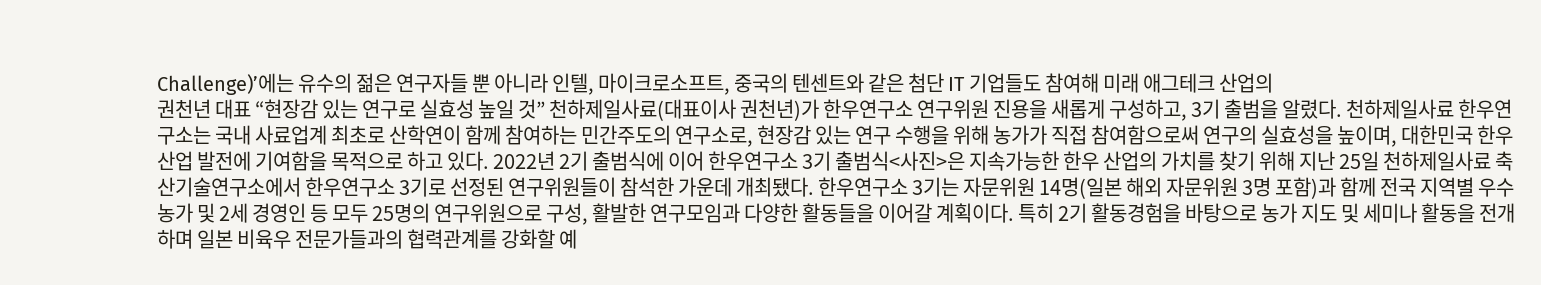Challenge)’에는 유수의 젊은 연구자들 뿐 아니라 인텔, 마이크로소프트, 중국의 텐센트와 같은 첨단 IT 기업들도 참여해 미래 애그테크 산업의
권천년 대표 “현장감 있는 연구로 실효성 높일 것” 천하제일사료(대표이사 권천년)가 한우연구소 연구위원 진용을 새롭게 구성하고, 3기 출범을 알렸다. 천하제일사료 한우연구소는 국내 사료업계 최초로 산학연이 함께 참여하는 민간주도의 연구소로, 현장감 있는 연구 수행을 위해 농가가 직접 참여함으로써 연구의 실효성을 높이며, 대한민국 한우 산업 발전에 기여함을 목적으로 하고 있다. 2022년 2기 출범식에 이어 한우연구소 3기 출범식<사진>은 지속가능한 한우 산업의 가치를 찾기 위해 지난 25일 천하제일사료 축산기술연구소에서 한우연구소 3기로 선정된 연구위원들이 참석한 가운데 개최됐다. 한우연구소 3기는 자문위원 14명(일본 해외 자문위원 3명 포함)과 함께 전국 지역별 우수농가 및 2세 경영인 등 모두 25명의 연구위원으로 구성, 활발한 연구모임과 다양한 활동들을 이어갈 계획이다. 특히 2기 활동경험을 바탕으로 농가 지도 및 세미나 활동을 전개하며 일본 비육우 전문가들과의 협력관계를 강화할 예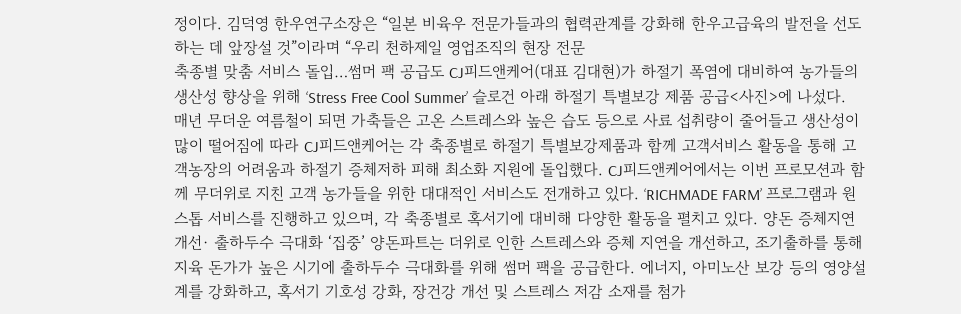정이다. 김덕영 한우연구소장은 “일본 비육우 전문가들과의 협력관계를 강화해 한우고급육의 발전을 선도하는 데 앞장설 것”이라며 “우리 천하제일 영업조직의 현장 전문
축종별 맞춤 서비스 돌입…썸머 팩 공급도 CJ피드앤케어(대표 김대현)가 하절기 폭염에 대비하여 농가들의 생산성 향상을 위해 ‘Stress Free Cool Summer’ 슬로건 아래 하절기 특별보강 제품 공급<사진>에 나섰다. 매년 무더운 여름철이 되면 가축들은 고온 스트레스와 높은 습도 등으로 사료 섭취량이 줄어들고 생산성이 많이 떨어짐에 따라 CJ피드앤케어는 각 축종별로 하절기 특별보강제품과 함께 고객서비스 활동을 통해 고객농장의 어려움과 하절기 증체저하 피해 최소화 지원에 돌입했다. CJ피드앤케어에서는 이번 프로모션과 함께 무더위로 지친 고객 농가들을 위한 대대적인 서비스도 전개하고 있다. ‘RICHMADE FARM’ 프로그램과 원스톱 서비스를 진행하고 있으며, 각 축종별로 혹서기에 대비해 다양한 활동을 펼치고 있다. 양돈 증체지연 개선· 출하두수 극대화 ‘집중’ 양돈파트는 더위로 인한 스트레스와 증체 지연을 개선하고, 조기출하를 통해 지육 돈가가 높은 시기에 출하두수 극대화를 위해 썸머 팩을 공급한다. 에너지, 아미노산 보강 등의 영양설계를 강화하고, 혹서기 기호성 강화, 장건강 개선 및 스트레스 저감 소재를 첨가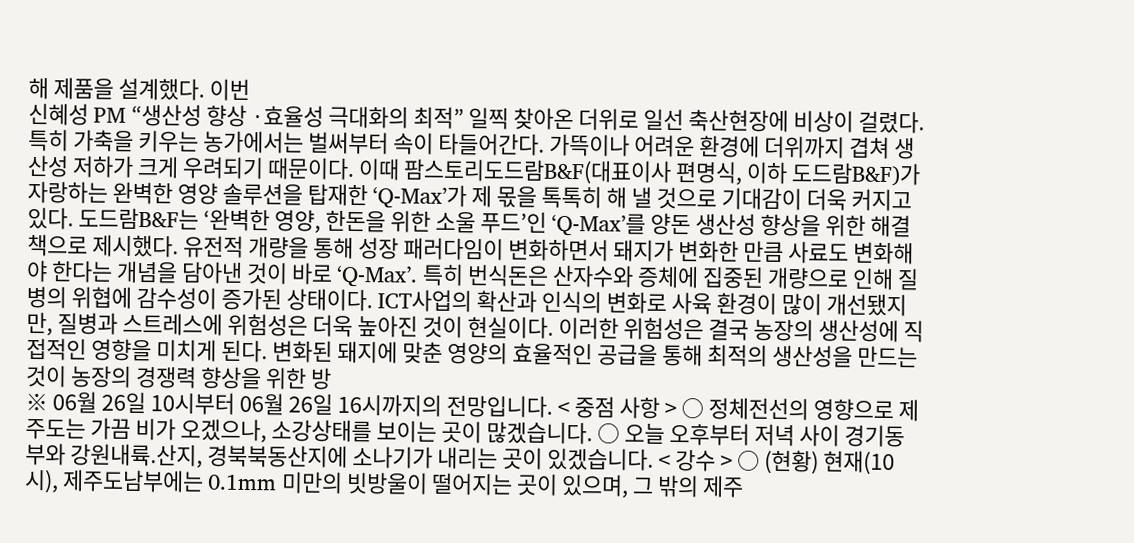해 제품을 설계했다. 이번
신혜성 PM “생산성 향상 ·효율성 극대화의 최적” 일찍 찾아온 더위로 일선 축산현장에 비상이 걸렸다. 특히 가축을 키우는 농가에서는 벌써부터 속이 타들어간다. 가뜩이나 어려운 환경에 더위까지 겹쳐 생산성 저하가 크게 우려되기 때문이다. 이때 팜스토리도드람B&F(대표이사 편명식, 이하 도드람B&F)가 자랑하는 완벽한 영양 솔루션을 탑재한 ‘Q-Max’가 제 몫을 톡톡히 해 낼 것으로 기대감이 더욱 커지고 있다. 도드람B&F는 ‘완벽한 영양, 한돈을 위한 소울 푸드’인 ‘Q-Max’를 양돈 생산성 향상을 위한 해결책으로 제시했다. 유전적 개량을 통해 성장 패러다임이 변화하면서 돼지가 변화한 만큼 사료도 변화해야 한다는 개념을 담아낸 것이 바로 ‘Q-Max’. 특히 번식돈은 산자수와 증체에 집중된 개량으로 인해 질병의 위협에 감수성이 증가된 상태이다. ICT사업의 확산과 인식의 변화로 사육 환경이 많이 개선됐지만, 질병과 스트레스에 위험성은 더욱 높아진 것이 현실이다. 이러한 위험성은 결국 농장의 생산성에 직접적인 영향을 미치게 된다. 변화된 돼지에 맞춘 영양의 효율적인 공급을 통해 최적의 생산성을 만드는 것이 농장의 경쟁력 향상을 위한 방
※ 06월 26일 10시부터 06월 26일 16시까지의 전망입니다. < 중점 사항 > ○ 정체전선의 영향으로 제주도는 가끔 비가 오겠으나, 소강상태를 보이는 곳이 많겠습니다. ○ 오늘 오후부터 저녁 사이 경기동부와 강원내륙.산지, 경북북동산지에 소나기가 내리는 곳이 있겠습니다. < 강수 > ○ (현황) 현재(10시), 제주도남부에는 0.1mm 미만의 빗방울이 떨어지는 곳이 있으며, 그 밖의 제주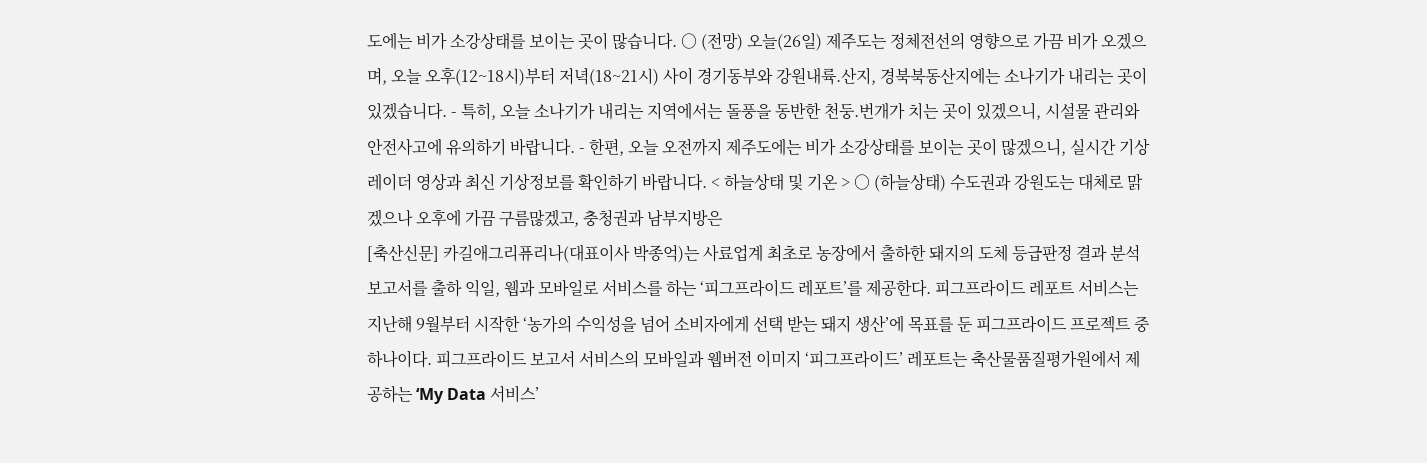도에는 비가 소강상태를 보이는 곳이 많습니다. ○ (전망) 오늘(26일) 제주도는 정체전선의 영향으로 가끔 비가 오겠으며, 오늘 오후(12~18시)부터 저녁(18~21시) 사이 경기동부와 강원내륙.산지, 경북북동산지에는 소나기가 내리는 곳이 있겠습니다. - 특히, 오늘 소나기가 내리는 지역에서는 돌풍을 동반한 천둥.번개가 치는 곳이 있겠으니, 시설물 관리와 안전사고에 유의하기 바랍니다. - 한편, 오늘 오전까지 제주도에는 비가 소강상태를 보이는 곳이 많겠으니, 실시간 기상레이더 영상과 최신 기상정보를 확인하기 바랍니다. < 하늘상태 및 기온 > ○ (하늘상태) 수도권과 강원도는 대체로 맑겠으나 오후에 가끔 구름많겠고, 충청권과 남부지방은
[축산신문] 카길애그리퓨리나(대표이사 박종억)는 사료업계 최초로 농장에서 출하한 돼지의 도체 등급판정 결과 분석 보고서를 출하 익일, 웹과 모바일로 서비스를 하는 ‘피그프라이드 레포트’를 제공한다. 피그프라이드 레포트 서비스는 지난해 9월부터 시작한 ‘농가의 수익성을 넘어 소비자에게 선택 받는 돼지 생산’에 목표를 둔 피그프라이드 프로젝트 중 하나이다. 피그프라이드 보고서 서비스의 모바일과 웹버전 이미지 ‘피그프라이드’ 레포트는 축산물품질평가원에서 제공하는 ‘My Data 서비스’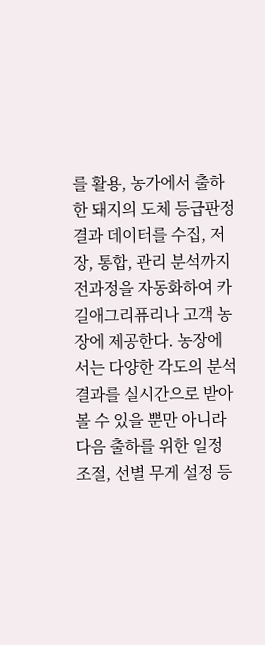를 활용, 농가에서 출하한 돼지의 도체 등급판정 결과 데이터를 수집, 저장, 통합, 관리 분석까지 전과정을 자동화하여 카길애그리퓨리나 고객 농장에 제공한다. 농장에서는 다양한 각도의 분석결과를 실시간으로 받아 볼 수 있을 뿐만 아니라 다음 출하를 위한 일정 조절, 선별 무게 설정 등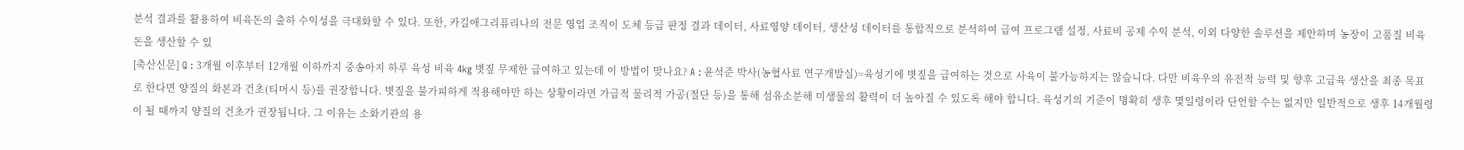분석 결과를 활용하여 비육돈의 출하 수익성을 극대화할 수 있다. 또한, 카길애그리퓨리나의 전문 영업 조직이 도체 등급 판정 결과 데이터, 사료영양 데이터, 생산성 데이터를 통합적으로 분석하여 급여 프로그램 설정, 사료비 공제 수익 분석, 이외 다양한 솔루션을 제안하며 농장이 고품질 비육돈을 생산할 수 있
[축산신문] Q : 3개월 이후부터 12개월 이하까지 중송아지 하루 육성 비육 4kg 볏짚 무제한 급여하고 있는데 이 방법이 맞나요? A : 윤석준 박사(농협사료 연구개발실)=육성기에 볏짚을 급여하는 것으로 사육이 불가능하지는 않습니다. 다만 비육우의 유전적 능력 및 향후 고급육 생산을 최종 목표로 한다면 양질의 화본과 건초(티머시 등)를 권장합니다. 볏짚을 불가피하게 적용해야만 하는 상황이라면 가급적 물리적 가공(절단 등)을 통해 섬유소분해 미생물의 활력이 더 높아질 수 있도록 해야 합니다. 육성기의 기준이 명확히 생후 몇일령이라 단언할 수는 없지만 일반적으로 생후 14개월령이 될 때까지 양질의 건초가 권장됩니다. 그 이유는 소화기관의 용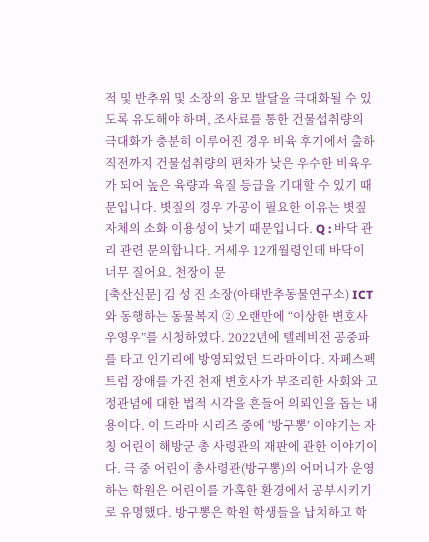적 및 반추위 및 소장의 융모 발달을 극대화될 수 있도록 유도해야 하며, 조사료를 통한 건물섭취량의 극대화가 충분히 이루어진 경우 비육 후기에서 출하 직전까지 건물섭취량의 편차가 낮은 우수한 비육우가 되어 높은 육량과 육질 등급을 기대할 수 있기 때문입니다. 볏짚의 경우 가공이 필요한 이유는 볏짚 자체의 소화 이용성이 낮기 때문입니다. Q : 바닥 관리 관련 문의합니다. 거세우 12개월령인데 바닥이 너무 질어요. 천장이 문
[축산신문] 김 성 진 소장(아태반추동물연구소) ICT와 동행하는 동물복지 ② 오랜만에 “이상한 변호사 우영우”를 시청하였다. 2022년에 텔레비전 공중파를 타고 인기리에 방영되었던 드라마이다. 자폐스펙트럼 장애를 가진 천재 변호사가 부조리한 사회와 고정관념에 대한 법적 시각을 흔들어 의뢰인을 돕는 내용이다. 이 드라마 시리즈 중에 ‘방구뽕’ 이야기는 자칭 어린이 해방군 총 사령관의 재판에 관한 이야기이다. 극 중 어린이 총사령관(방구뽕)의 어머니가 운영하는 학원은 어린이를 가혹한 환경에서 공부시키기로 유명했다. 방구뽕은 학원 학생들을 납치하고 학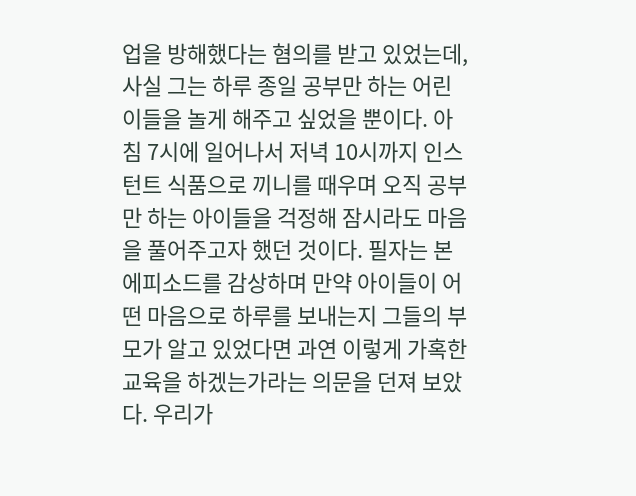업을 방해했다는 혐의를 받고 있었는데, 사실 그는 하루 종일 공부만 하는 어린이들을 놀게 해주고 싶었을 뿐이다. 아침 7시에 일어나서 저녁 10시까지 인스턴트 식품으로 끼니를 때우며 오직 공부만 하는 아이들을 걱정해 잠시라도 마음을 풀어주고자 했던 것이다. 필자는 본 에피소드를 감상하며 만약 아이들이 어떤 마음으로 하루를 보내는지 그들의 부모가 알고 있었다면 과연 이렇게 가혹한 교육을 하겠는가라는 의문을 던져 보았다. 우리가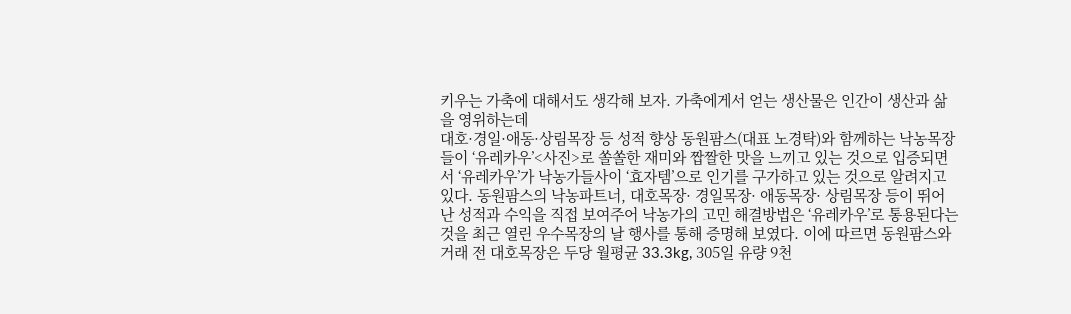키우는 가축에 대해서도 생각해 보자. 가축에게서 얻는 생산물은 인간이 생산과 삶을 영위하는데
대호·경일·애동·상림목장 등 성적 향상 동원팜스(대표 노경탁)와 함께하는 낙농목장들이 ‘유레카우’<사진>로 쏠쏠한 재미와 짭짤한 맛을 느끼고 있는 것으로 입증되면서 ‘유레카우’가 낙농가들사이 ‘효자템’으로 인기를 구가하고 있는 것으로 알려지고 있다. 동원팜스의 낙농파트너, 대호목장· 경일목장· 애동목장· 상림목장 등이 뛰어난 성적과 수익을 직접 보여주어 낙농가의 고민 해결방법은 ‘유레카우’로 통용된다는 것을 최근 열린 우수목장의 날 행사를 통해 증명해 보였다. 이에 따르면 동원팜스와 거래 전 대호목장은 두당 월평균 33.3kg, 305일 유량 9천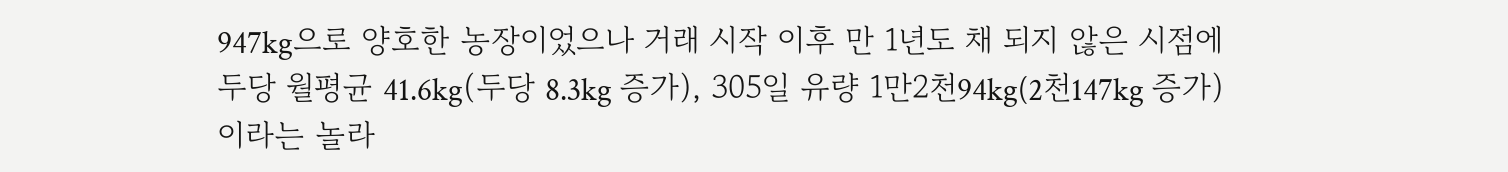947kg으로 양호한 농장이었으나 거래 시작 이후 만 1년도 채 되지 않은 시점에 두당 월평균 41.6kg(두당 8.3kg 증가), 305일 유량 1만2천94kg(2천147kg 증가)이라는 놀라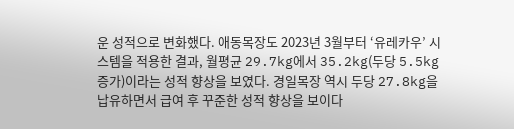운 성적으로 변화했다. 애동목장도 2023년 3월부터 ‘유레카우’ 시스템을 적용한 결과, 월평균 29.7kg에서 35.2kg(두당 5.5kg 증가)이라는 성적 향상을 보였다. 경일목장 역시 두당 27.8kg을 납유하면서 급여 후 꾸준한 성적 향상을 보이다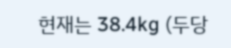현재는 38.4kg (두당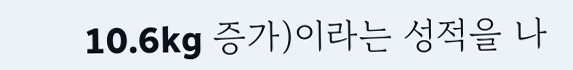10.6kg 증가)이라는 성적을 나